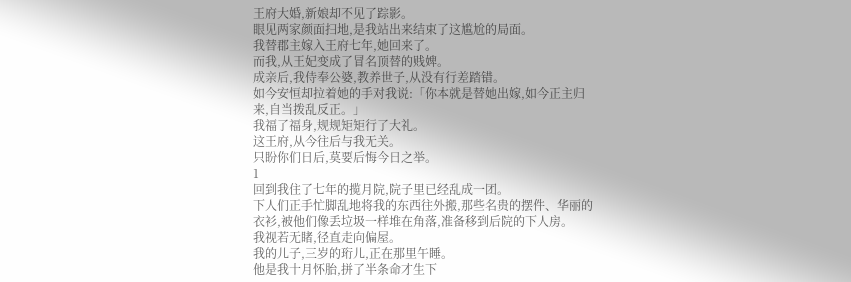王府大婚,新娘却不见了踪影。
眼见两家颜面扫地,是我站出来结束了这尴尬的局面。
我替郡主嫁入王府七年,她回来了。
而我,从王妃变成了冒名顶替的贱婢。
成亲后,我侍奉公婆,教养世子,从没有行差踏错。
如今安恒却拉着她的手对我说:「你本就是替她出嫁,如今正主归来,自当拨乱反正。」
我福了福身,规规矩矩行了大礼。
这王府,从今往后与我无关。
只盼你们日后,莫要后悔今日之举。
1
回到我住了七年的揽月院,院子里已经乱成一团。
下人们正手忙脚乱地将我的东西往外搬,那些名贵的摆件、华丽的衣衫,被他们像丢垃圾一样堆在角落,准备移到后院的下人房。
我视若无睹,径直走向偏屋。
我的儿子,三岁的珩儿,正在那里午睡。
他是我十月怀胎,拼了半条命才生下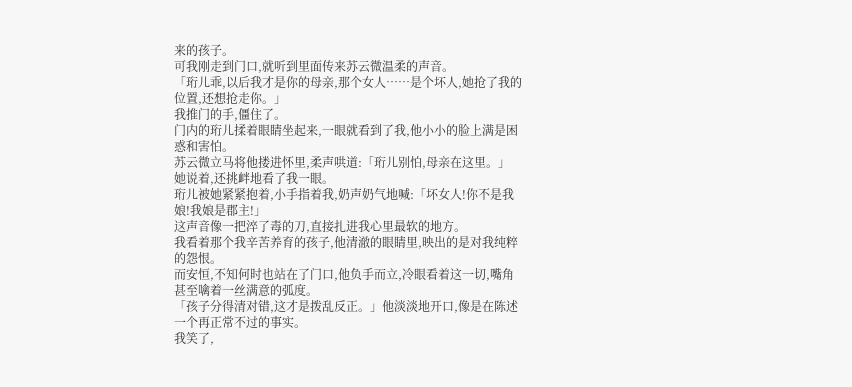来的孩子。
可我刚走到门口,就听到里面传来苏云微温柔的声音。
「珩儿乖,以后我才是你的母亲,那个女人……是个坏人,她抢了我的位置,还想抢走你。」
我推门的手,僵住了。
门内的珩儿揉着眼睛坐起来,一眼就看到了我,他小小的脸上满是困惑和害怕。
苏云微立马将他搂进怀里,柔声哄道:「珩儿别怕,母亲在这里。」
她说着,还挑衅地看了我一眼。
珩儿被她紧紧抱着,小手指着我,奶声奶气地喊:「坏女人!你不是我娘!我娘是郡主!」
这声音像一把淬了毒的刀,直接扎进我心里最软的地方。
我看着那个我辛苦养育的孩子,他清澈的眼睛里,映出的是对我纯粹的怨恨。
而安恒,不知何时也站在了门口,他负手而立,冷眼看着这一切,嘴角甚至噙着一丝满意的弧度。
「孩子分得清对错,这才是拨乱反正。」他淡淡地开口,像是在陈述一个再正常不过的事实。
我笑了,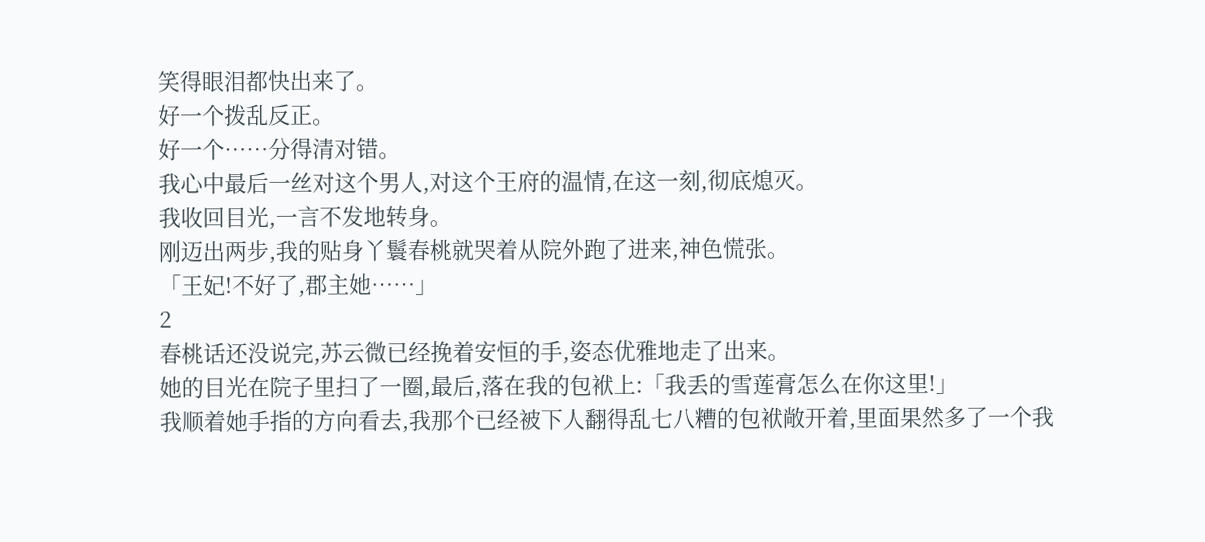笑得眼泪都快出来了。
好一个拨乱反正。
好一个……分得清对错。
我心中最后一丝对这个男人,对这个王府的温情,在这一刻,彻底熄灭。
我收回目光,一言不发地转身。
刚迈出两步,我的贴身丫鬟春桃就哭着从院外跑了进来,神色慌张。
「王妃!不好了,郡主她……」
2
春桃话还没说完,苏云微已经挽着安恒的手,姿态优雅地走了出来。
她的目光在院子里扫了一圈,最后,落在我的包袱上:「我丢的雪莲膏怎么在你这里!」
我顺着她手指的方向看去,我那个已经被下人翻得乱七八糟的包袱敞开着,里面果然多了一个我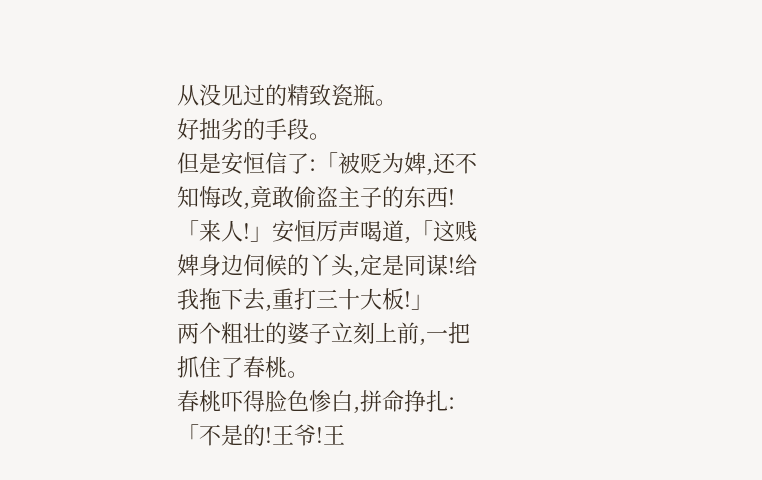从没见过的精致瓷瓶。
好拙劣的手段。
但是安恒信了:「被贬为婢,还不知悔改,竟敢偷盗主子的东西!
「来人!」安恒厉声喝道,「这贱婢身边伺候的丫头,定是同谋!给我拖下去,重打三十大板!」
两个粗壮的婆子立刻上前,一把抓住了春桃。
春桃吓得脸色惨白,拼命挣扎:「不是的!王爷!王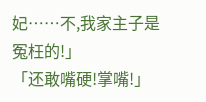妃……不,我家主子是冤枉的!」
「还敢嘴硬!掌嘴!」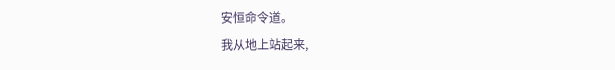安恒命令道。
我从地上站起来,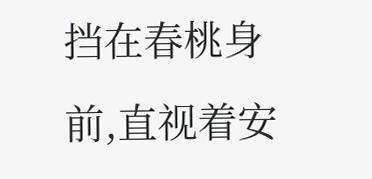挡在春桃身前,直视着安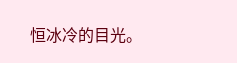恒冰冷的目光。